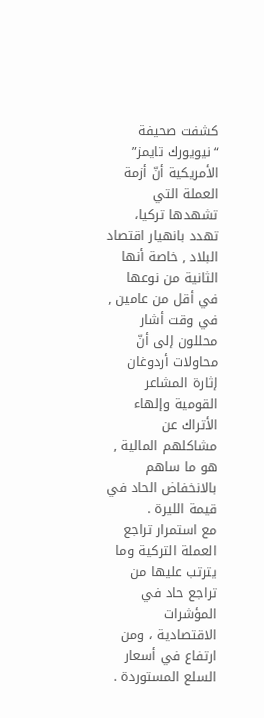كشفت صحيفة “نيويورك تايمز” الأمريكية أنّ أزمة العملة التي تشهدها تركيا، تهدد بانهيار اقتصاد البلاد , خاصة أنها الثانية من نوعها في أقل من عامين , في وقت أشار محللون إلى أنّ محاولات أردوغان إثارة المشاعر القومية وإلهاء الأتراك عن مشاكلهم المالية , هو ما ساهم بالانخفاض الحاد في قيمة الليرة .
مع استمرار تراجع العملة التركية وما يترتب عليها من تراجع حاد في المؤشرات الاقتصادية ، ومن ارتفاع في أسعار السلع المستوردة .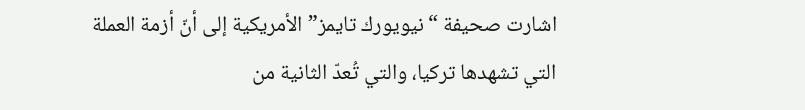اشارت صحيفة “نيويورك تايمز” الأمريكية إلى أنّ أزمة العملة التي تشهدها تركيا، والتي تُعدّ الثانية من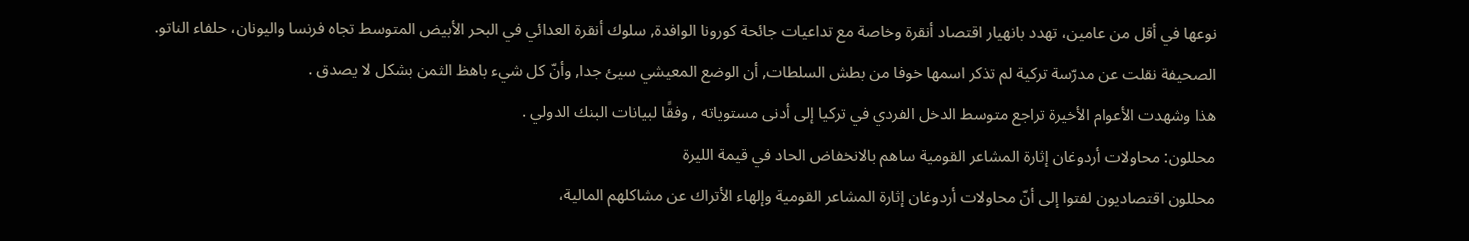نوعها في أقل من عامين، تهدد بانهيار اقتصاد أنقرة وخاصة مع تداعيات جائحة كورونا الوافدة, سلوك أنقرة العدائي في البحر الأبيض المتوسط تجاه فرنسا واليونان، حلفاء الناتو.
الصحيفة نقلت عن مدرّسة تركية لم تذكر اسمها خوفا من بطش السلطات, أن الوضع المعيشي سيئ جدا, وأنّ كل شيء باهظ الثمن بشكل لا يصدق .
هذا وشهدت الأعوام الأخيرة تراجع متوسط الدخل الفردي في تركيا إلى أدنى مستوياته , وفقًا لبيانات البنك الدولي .
محللون: محاولات أردوغان إثارة المشاعر القومية ساهم بالانخفاض الحاد في قيمة الليرة
محللون اقتصاديون لفتوا إلى أنّ محاولات أردوغان إثارة المشاعر القومية وإلهاء الأتراك عن مشاكلهم المالية،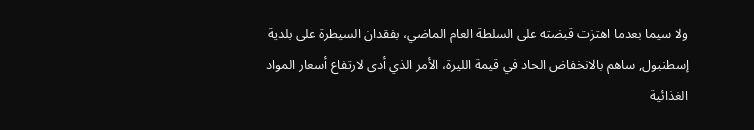ولا سيما بعدما اهتزت قبضته على السلطة العام الماضي، بفقدان السيطرة على بلدية إسطنبول, ساهم بالانخفاض الحاد في قيمة الليرة، الأمر الذي أدى لارتفاع أسعار المواد الغذائية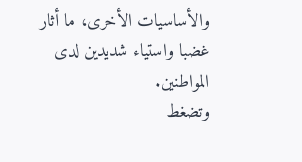والأساسيات الأخرى، ما أثار غضبا واستياء شديدين لدى المواطنين.
وتضغط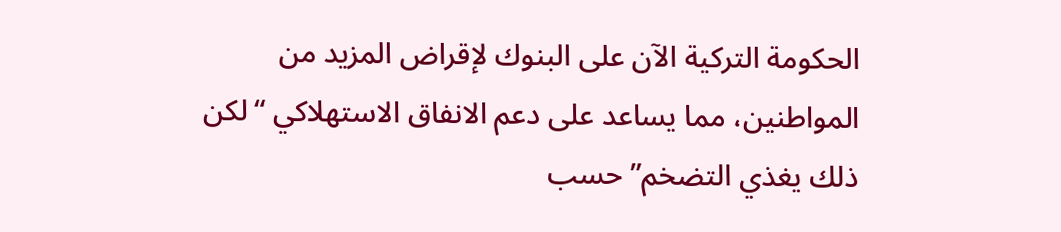الحكومة التركية الآن على البنوك لإقراض المزيد من المواطنين، مما يساعد على دعم الانفاق الاستهلاكي “لكن ذلك يغذي التضخم” حسب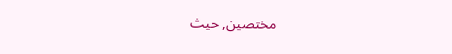مختصين, حيث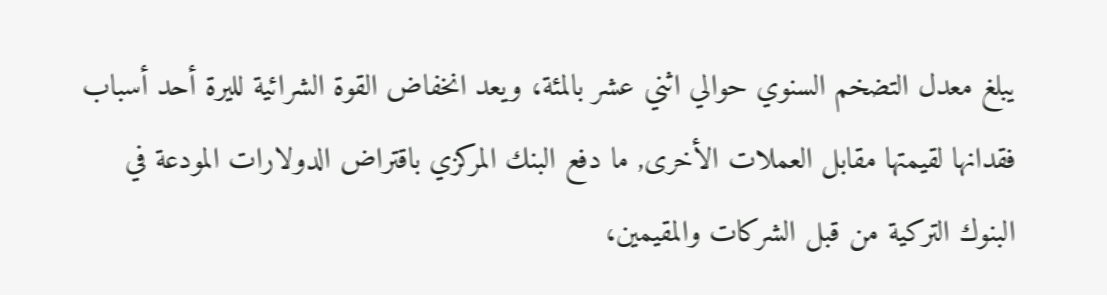يبلغ معدل التضخم السنوي حوالي اثني عشر بالمئة، ويعد انخفاض القوة الشرائية لليرة أحد أسباب فقدانها لقيمتها مقابل العملات الأخرى, ما دفع البنك المركزي باقتراض الدولارات المودعة في البنوك التركية من قبل الشركات والمقيمين،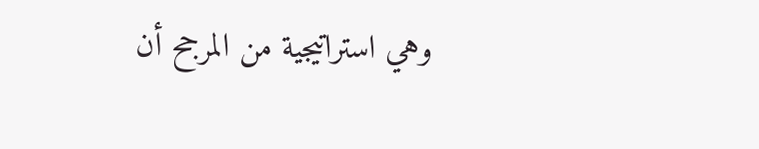وهي استراتيجية من المرجح أن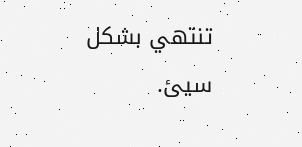تنتهي بشكل سيئ.